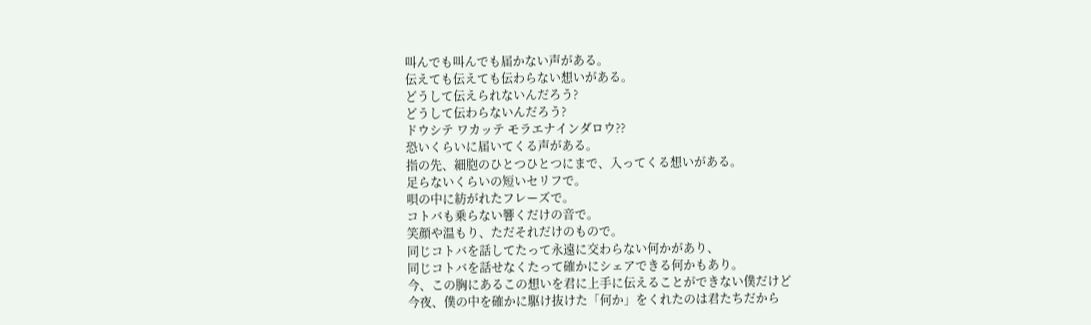叫んでも叫んでも届かない声がある。
伝えても伝えても伝わらない想いがある。
どうして伝えられないんだろう?
どうして伝わらないんだろう?
ドウシテ ワカッテ モラエナインダロウ??
恐いくらいに届いてくる声がある。
指の先、細胞のひとつひとつにまで、入ってくる想いがある。
足らないくらいの短いセリフで。
唄の中に紡がれたフレーズで。
コトバも乗らない響くだけの音で。
笑顔や温もり、ただそれだけのもので。
同じコトバを話してたって永遠に交わらない何かがあり、
同じコトバを話せなくたって確かにシェアできる何かもあり。
今、この胸にあるこの想いを君に上手に伝えることができない僕だけど
今夜、僕の中を確かに駆け抜けた「何か」をくれたのは君たちだから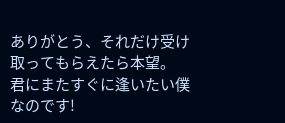ありがとう、それだけ受け取ってもらえたら本望。
君にまたすぐに逢いたい僕なのです!